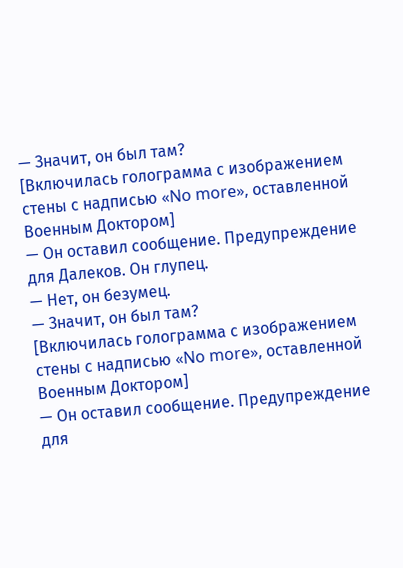— Значит, он был там?
[Включилась голограмма с изображением стены с надписью «No more», оставленной Военным Доктором]
— Он оставил сообщение. Предупреждение для Далеков. Он глупец.
— Нет, он безумец.
— Значит, он был там?
[Включилась голограмма с изображением стены с надписью «No more», оставленной Военным Доктором]
— Он оставил сообщение. Предупреждение для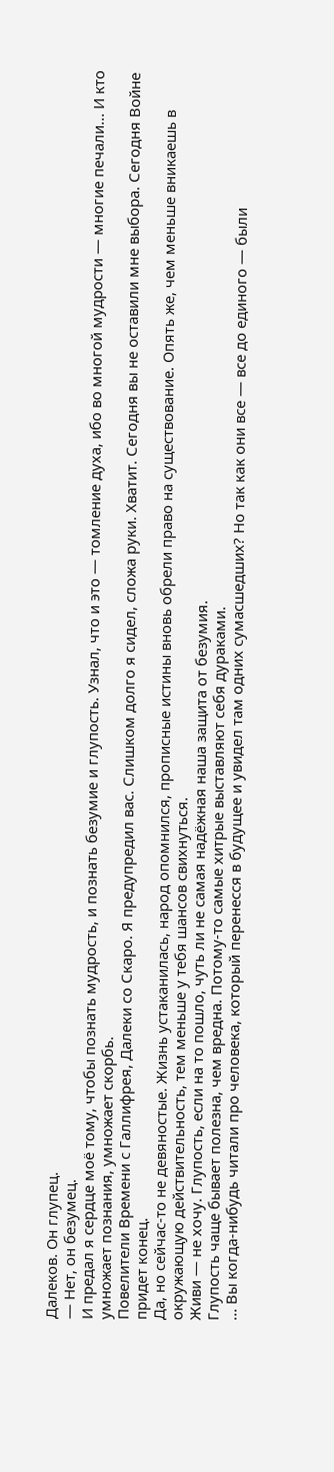Далеков. Он глупец.
— Нет, он безумец.
И предал я сердце моё тому, чтобы познать мудрость, и познать безумие и глупость. Узнал, что и это — томление духа, ибо во многой мудрости — многие печали... И кто умножает познания, умножает скорбь.
Повелители Времени с Галлифрея, Далеки со Скаро. Я предупредил вас. Слишком долго я сидел, сложа руки. Хватит. Сегодня вы не оставили мне выбора. Сегодня Войне придет конец.
Да, но сейчас-то не девяностые. Жизнь устаканилась, народ опомнился, прописные истины вновь обрели право на существование. Опять же, чем меньше вникаешь в окружающую действительность, тем меньше у тебя шансов свихнуться.
Живи — не хочу. Глупость, если на то пошло, чуть ли не самая надёжная наша защита от безумия.
Глупость чаще бывает полезна, чем вредна. Потому-то самые хитрые выставляют себя дураками.
... Вы когда-нибудь читали про человека, который перенесся в будущее и увидел там одних сумасшедших? Но так как они все — все до единого — были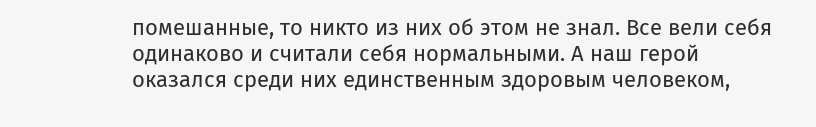помешанные, то никто из них об этом не знал. Все вели себя одинаково и считали себя нормальными. А наш герой оказался среди них единственным здоровым человеком,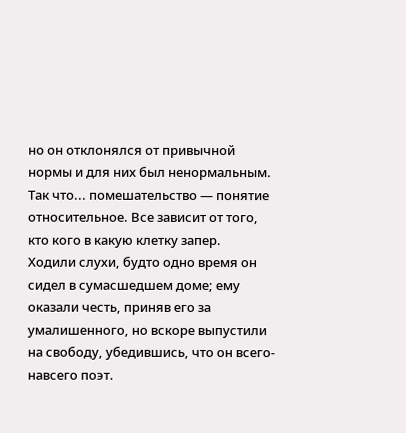но он отклонялся от привычной нормы и для них был ненормальным. Так что... помешательство — понятие относительное. Все зависит от того, кто кого в какую клетку запер.
Ходили слухи, будто одно время он сидел в сумасшедшем доме; ему оказали честь, приняв его за умалишенного, но вскоре выпустили на свободу, убедившись, что он всего-навсего поэт.